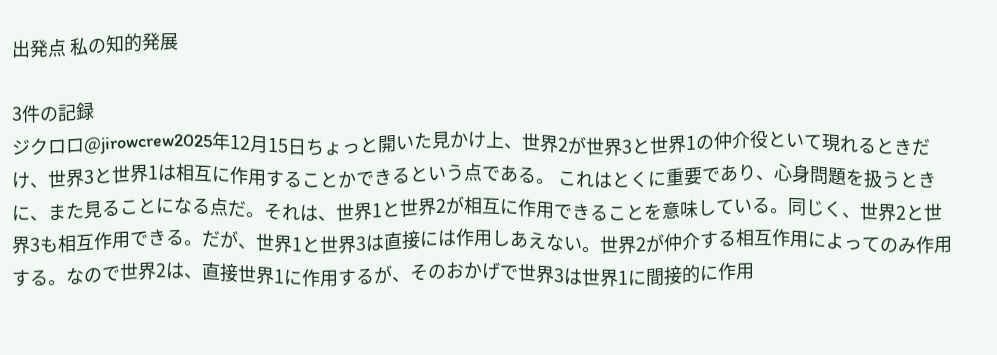出発点 私の知的発展

3件の記録
ジクロロ@jirowcrew2025年12月15日ちょっと開いた見かけ上、世界2が世界3と世界1の仲介役といて現れるときだけ、世界3と世界1は相互に作用することかできるという点である。 これはとくに重要であり、心身問題を扱うときに、また見ることになる点だ。それは、世界1と世界2が相互に作用できることを意味している。同じく、世界2と世界3も相互作用できる。だが、世界1と世界3は直接には作用しあえない。世界2が仲介する相互作用によってのみ作用する。なので世界2は、直接世界1に作用するが、そのおかげで世界3は世界1に間接的に作用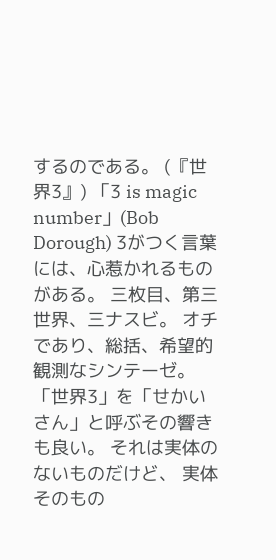するのである。 (『世界3』) 「3 is magic number」(Bob Dorough) 3がつく言葉には、心惹かれるものがある。 三枚目、第三世界、三ナスビ。 オチであり、総括、希望的観測なシンテーゼ。 「世界3」を「せかいさん」と呼ぶその響きも良い。 それは実体のないものだけど、 実体そのもの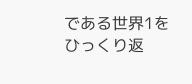である世界1をひっくり返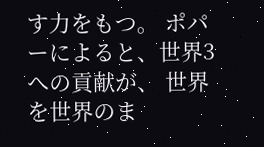す力をもつ。 ポパーによると、世界3への貢献が、 世界を世界のま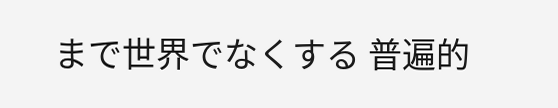まで世界でなくする 普遍的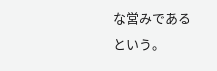な営みであるという。